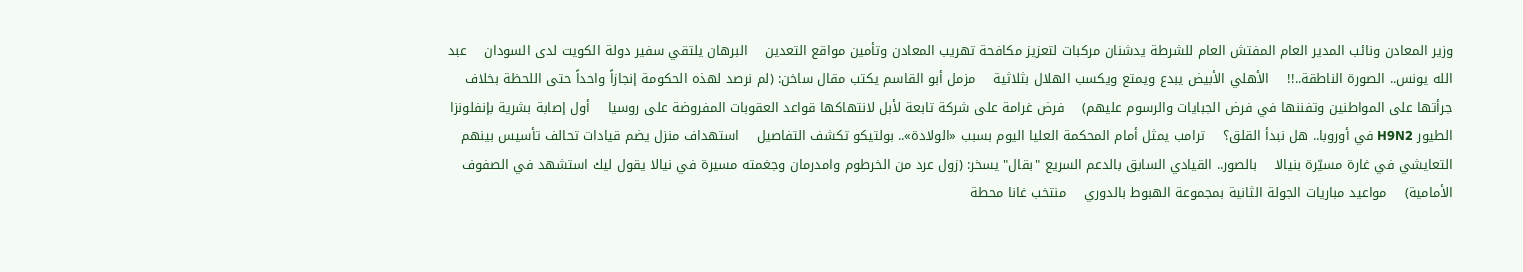وزير المعادن ونائب المدير العام المفتش العام للشرطة يدشنان مركبات لتعزيز مكافحة تهريب المعادن وتأمين مواقع التعدين    البرهان يلتقي سفير دولة الكويت لدى السودان    عبد الله يونس.. الصورة الناطقة..!!    الأهلي الأبيض يبدع ويمتع ويكسب الهلال بثلاثية    مزمل أبو القاسم يكتب مقال ساخن: (لم نرصد لهذه الحكومة إنجازاً واحداً حتى اللحظة بخلاف جرأتها على المواطنين وتفننها في فرض الجبايات والرسوم عليهم)    فرض غرامة على شركة تابعة لأبل لانتهاكها قواعد العقوبات المفروضة على روسيا    أول إصابة بشرية بإنفلونزا الطيور H9N2 في أوروبا.. هل نبدأ القلق؟    ترامب يمثل أمام المحكمة العليا اليوم بسبب «الولادة».. بولتيكو تكشف التفاصيل    استهداف منزل يضم قيادات تحالف تأسيس بينهم التعايشي في غارة مسيّرة بنيالا    بالصور.. القيادي السابق بالدعم السريع "بقال" يسخر: (زول عرد من الخرطوم وامدرمان وجغمته مسيرة في نيالا يقول ليك استشهد في الصفوف الأمامية)    مواعيد مباريات الجولة الثانية بمجموعة الهبوط بالدوري    منتخب غانا محطة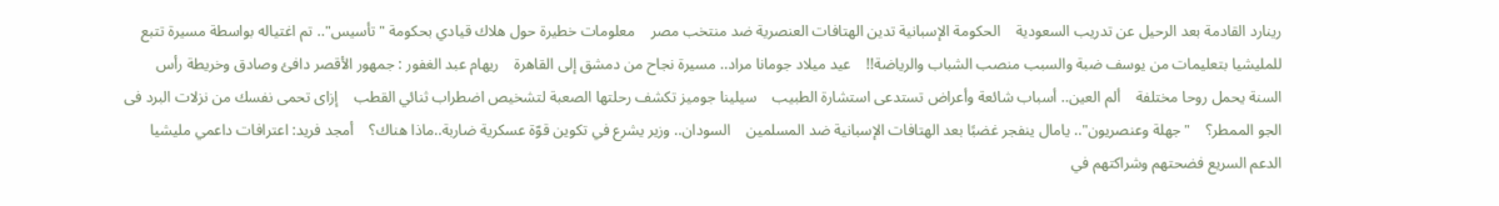رينارد القادمة بعد الرحيل عن تدريب السعودية    الحكومة الإسبانية تدين الهتافات العنصرية ضد منتخب مصر    معلومات خطيرة حول هلاك قيادي بحكومة "تأسيس".. تم اغتياله بواسطة مسيرة تتبع للمليشيا بتعليمات من يوسف ضبة والسبب منصب الشباب والرياضة!!    عيد ميلاد جومانا مراد.. مسيرة نجاح من دمشق إلى القاهرة    ريهام عبد الغفور : جمهور الأقصر دافئ وصادق وخريطة رأس السنة يحمل روحا مختلفة    ألم العين.. أسباب شائعة وأعراض تستدعى استشارة الطبيب    سيلينا جوميز تكشف رحلتها الصعبة لتشخيص اضطراب ثنائي القطب    إزاى تحمى نفسك من نزلات البرد فى الجو الممطر؟    "جهلة وعنصريون".. يامال ينفجر غضبًا بعد الهتافات الإسبانية ضد المسلمين    السودان.. وزير يشرع في تكوين قوّة عسكرية ضاربة..ماذا هناك؟    أمجد فريد: اعترافات داعمي مليشيا الدعم السريع فضحتهم وشراكتهم في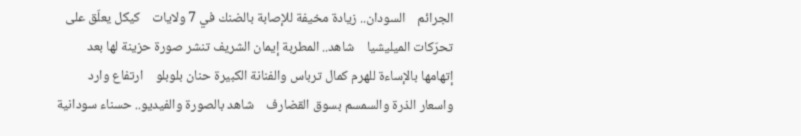الجرائم    السودان.. زيادة مخيفة للإصابة بالضنك في 7 ولايات    كيكل يعلّق على تحرّكات الميليشيا    شاهد.. المطربة إيمان الشريف تنشر صورة حزينة لها بعد إتهامها بالإساءة للهرم كمال ترباس والفنانة الكبيرة حنان بلوبلو    ارتفاع وارد واسعار الذرة والسمسم بسوق القضارف    شاهد بالصورة والفيديو.. حسناء سودانية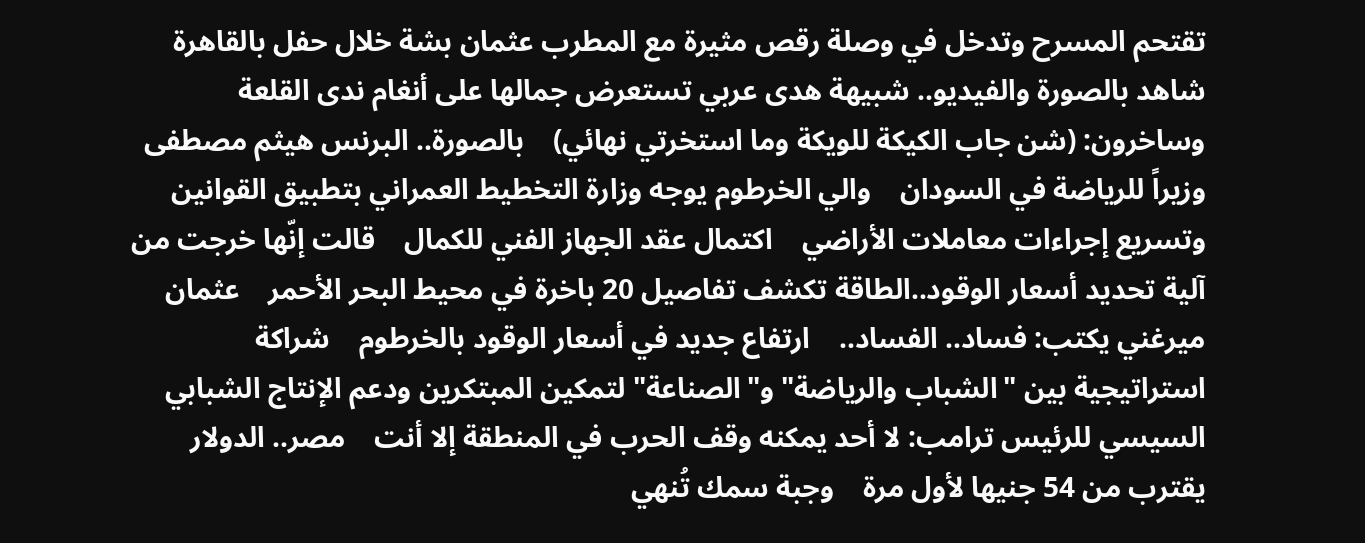تقتحم المسرح وتدخل في وصلة رقص مثيرة مع المطرب عثمان بشة خلال حفل بالقاهرة    شاهد بالصورة والفيديو.. شبيهة هدى عربي تستعرض جمالها على أنغام ندى القلعة وساخرون: (شن جاب الكيكة للويكة وما استخرتي نهائي)    بالصورة.. البرنس هيثم مصطفى وزيراً للرياضة في السودان    والي الخرطوم يوجه وزارة التخطيط العمراني بتطبيق القوانين وتسريع إجراءات معاملات الأراضي    اكتمال عقد الجهاز الفني للكمال    قالت إنّها خرجت من آلية تحديد أسعار الوقود..الطاقة تكشف تفاصيل 20 باخرة في محيط البحر الأحمر    عثمان ميرغني يكتب: فساد.. الفساد..    ارتفاع جديد في أسعار الوقود بالخرطوم    شراكة استراتيجية بين "الشباب والرياضة" و"الصناعة" لتمكين المبتكرين ودعم الإنتاج الشبابي    السيسي للرئيس ترامب: لا أحد يمكنه وقف الحرب في المنطقة إلا أنت    مصر.. الدولار يقترب من 54 جنيها لأول مرة    وجبة سمك تُنهي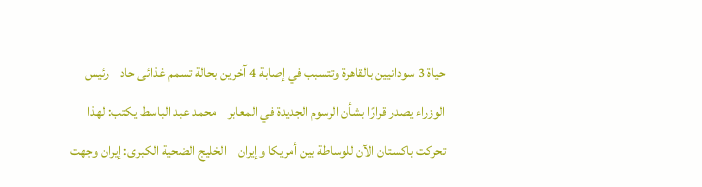حياة 3 سودانيين بالقاهرة وتتسبب في إصابة 4 آخرين بحالة تسمم غذائى حاد    رئيس الوزراء يصدر قرارًا بشأن الرسوم الجديدة في المعابر    محمد عبد الباسط يكتب: لهذا تحركت باكستان الآن للوساطة بين أمريكا وإيران    الخليج الضحية الكبرى: إيران وجهت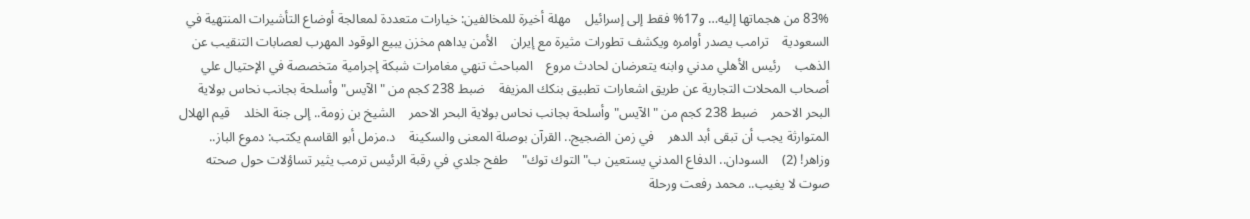83% من هجماتها إليه… و17% فقط إلى إسرائيل    مهلة أخيرة للمخالفين: خيارات متعددة لمعالجة أوضاع التأشيرات المنتهية في السعودية    ترامب يصدر أوامره ويكشف تطورات مثيرة مع إيران    الأمن يداهم مخزن يبيع الوقود المهرب لعصابات التنقيب عن الذهب    رئيس الأهلي مدني وابنه يتعرضان لحادث مروع    المباحث تنهي مغامرات شبكة إجرامية متخصصة في الإحتيال علي أصحاب المحلات التجارية عن طريق اشعارات تطبيق بنكك المزيفة    ضبط 238 كجم من "الآيس" وأسلحة بجانب نحاس بولاية البحر الاحمر    ضبط 238 كجم من "الآيس" وأسلحة بجانب نحاس بولاية البحر الاحمر    الشيخ بن زومة.. إلى جنة الخلد    قيم الهلال المتوارثة يجب أن تبقى أبد الدهر    في زمن الضجيج.. القرآن بوصلة المعنى والسكينة    د.مزمل أبو القاسم يكتب: دموع الباز.. وزاهر! (2)    السودان.. الدفاع المدني يستعين ب"التوك توك"    طفح جلدي في رقبة الرئيس ترمب يثير تساؤلات حول صحته    صوت لا يغيب.. محمد رفعت ورحلة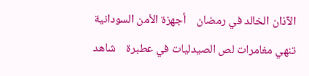الآذان الخالد في رمضان    أجهزة الأمن السودانية تنهي مغامرات لص الصيدليات في عطبرة    شاهد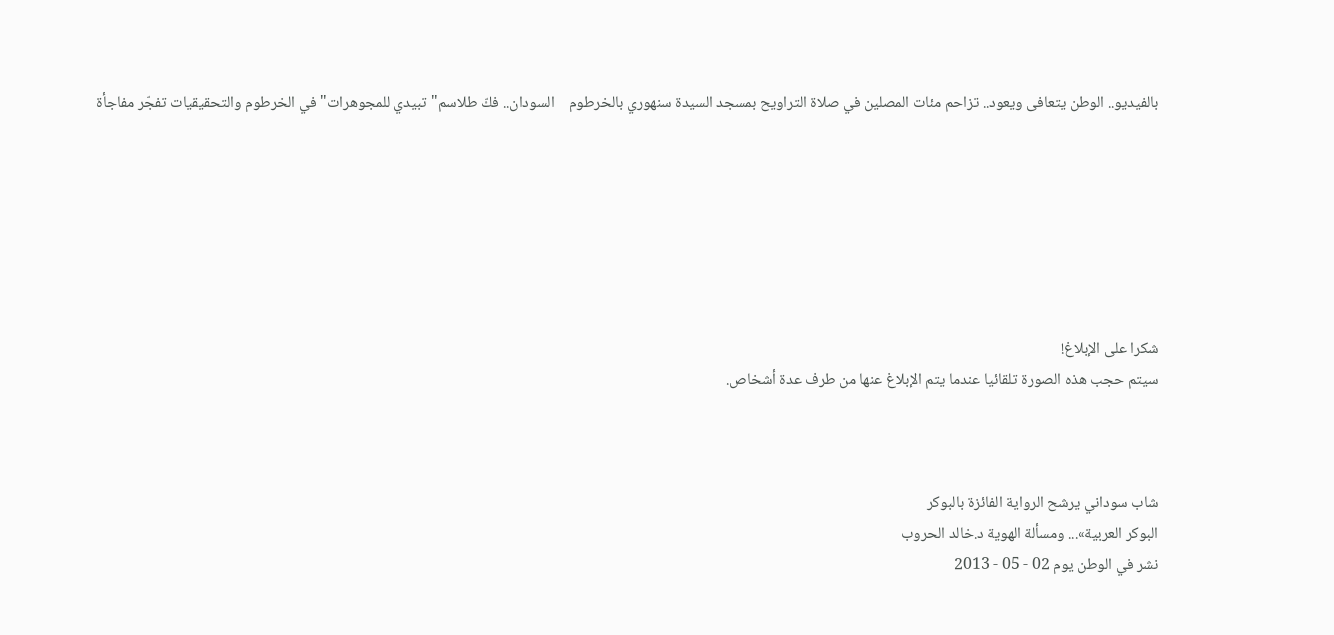بالفيديو.. الوطن يتعافى ويعود.. تزاحم مئات المصلين في صلاة التراويح بمسجد السيدة سنهوري بالخرطوم    السودان.. فكّ طلاسم"تبيدي للمجوهرات" في الخرطوم والتحقيقيات تفجّر مفاجأة







شكرا على الإبلاغ!
سيتم حجب هذه الصورة تلقائيا عندما يتم الإبلاغ عنها من طرف عدة أشخاص.



شاب سوداني يرشح الرواية الفائزة بالبوكر
البوكر العربية»... ومسألة الهوية د.خالد الحروب
نشر في الوطن يوم 02 - 05 - 2013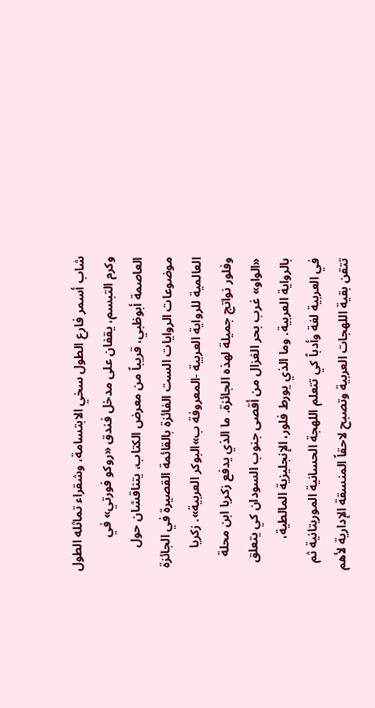شاب أسمر فارع الطول سخي الابتسامة، وشقراء تماثله الطول وكرم التبسم، يقفان على مدخل فندق «روكو فورتي» في العاصمة أبوظبي، قريباً من معرض الكتاب، يتناقشان حول موضوعات الروايات الست الفائزة بالقائمة القصيرة في الجائزة العالمية للرواية العربية -المعروفة ب»البوكر العربية». زكريا وفلور نواتج جميلة لهذه الجائزة. ما الذي يدفع زكريا ابن محلة «الواو» غرب بحر الغزال من أقصى جنوب السودان كي يتعلق بالرواية العربية. وما الذي يورط فلور، الإنجليزية المالطية،
في العربية لغة وأدباً كي تتعلم اللهجة الحسانية الموريتانية ثم تتقن بقية اللهجات العربية وتصبح لاحقاً المنسقة الإدارية لأهم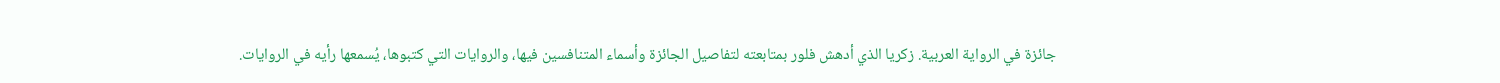جائزة في الرواية العربية. زكريا الذي أدهش فلور بمتابعته لتفاصيل الجائزة وأسماء المتنافسين فيها، والروايات التي كتبوها، يُسمعها رأيه في الروايات.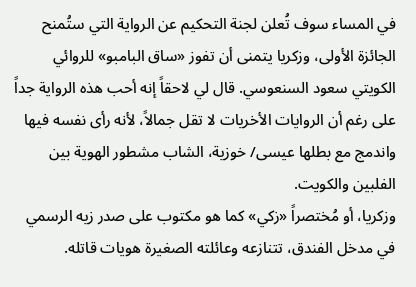في المساء سوف تُعلن لجنة التحكيم عن الرواية التي ستُمنح الجائزة الأولى، وزكريا يتمنى أن تفوز «ساق البامبو» للروائي الكويتي سعود السنعوسي. قال لي لاحقاً إنه أحب هذه الرواية جداً على رغم أن الروايات الأخريات لا تقل جمالاً، لأنه رأى نفسه فيها واندمج مع بطلها عيسى/ خوزية، الشاب مشطور الهوية بين الفلبين والكويت.
وزكريا، أو مُختصراً «زكي» كما هو مكتوب على صدر زيه الرسمي في مدخل الفندق، تتنازعه وعائلته الصغيرة هويات قاتله.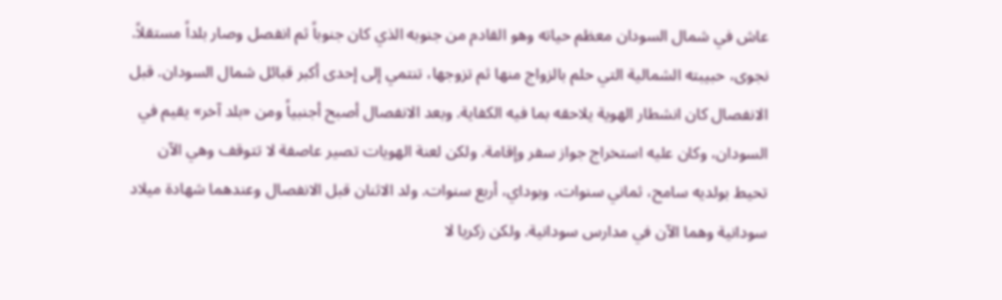عاش في شمال السودان معظم حياته وهو القادم من جنوبه الذي كان جنوباً ثم انفصل وصار بلداً مستقلاً. نجوى، حبيبته الشمالية التي حلم بالزواج منها ثم تزوجها، تنتمي إلى إحدى أكبر قبائل شمال السودان. قبل الانفصال كان انشطار الهوية يلاحقه بما فيه الكفاية. وبعد الانفصال أصبح أجنبياً ومن «بلد آخر» يقيم في السودان، وكان عليه استخراج جواز سفر وإقامة. ولكن لعنة الهويات تصير عاصفة لا تتوقف وهي الآن تحيط بولديه سامح، ثماني سنوات، وبوداي، أربع سنوات. ولد الاثنان قبل الانفصال وعندهما شهادة ميلاد سودانية وهما الآن في مدارس سودانية. ولكن زكريا لا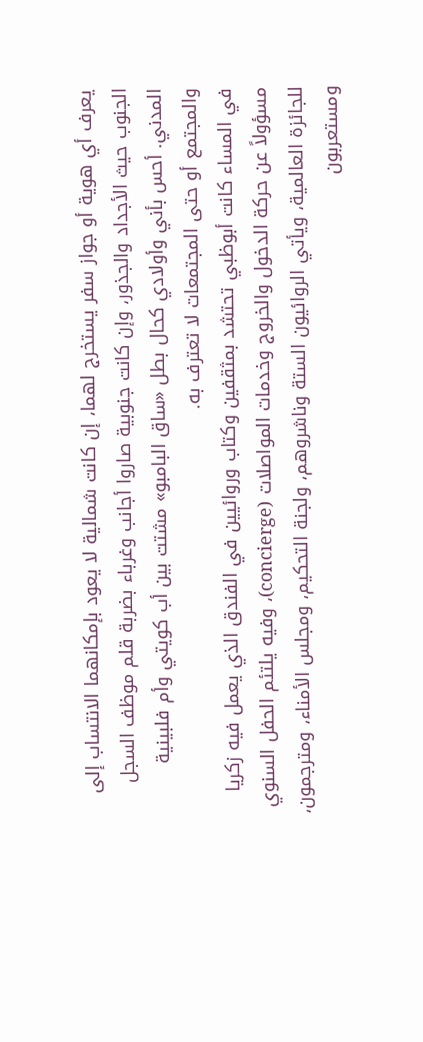يعرف أي هوية أو جواز سفر يستخرج لهما، إن كانت شمالية لا يعود بإمكانهما الانتساب إلى الجنوب حيث الأجداد والجذور، وإن كانت جنوبية صاروا أجانب وغرباء بضربة قلم موظف السجل المدني. أحس بأني وأولادي كحال بطل «ساق البامبو» مشتت بين أب كويتي وأم فلبينية والمجتمع أو حتى المجتمعات لا تعترف به.
في المساء كانت أبوظبي تحتشد بمثقفين وكتاب وروائيين في الفندق الذي يعمل فيه زكريا مسؤولاً عن حركة الدخول والخروج وخدمات المواصلات (concierge)، وفيه يلتئم الحفل السنوي للجائزة العالمية، ويأتي الروائيون الستة وناشروهم، ولجنة التحكيم، ومجلس الأمناء، ومترجمون، ومستعربون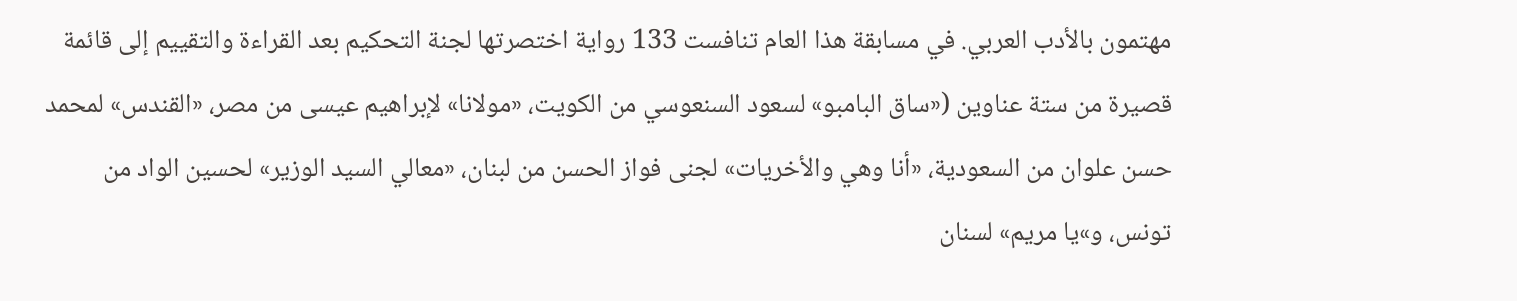مهتمون بالأدب العربي. في مسابقة هذا العام تنافست 133 رواية اختصرتها لجنة التحكيم بعد القراءة والتقييم إلى قائمة قصيرة من ستة عناوين («ساق البامبو» لسعود السنعوسي من الكويت، «مولانا» لإبراهيم عيسى من مصر، «القندس» لمحمد حسن علوان من السعودية، «أنا وهي والأخريات» لجنى فواز الحسن من لبنان، «معالي السيد الوزير» لحسين الواد من تونس، و»يا مريم» لسنان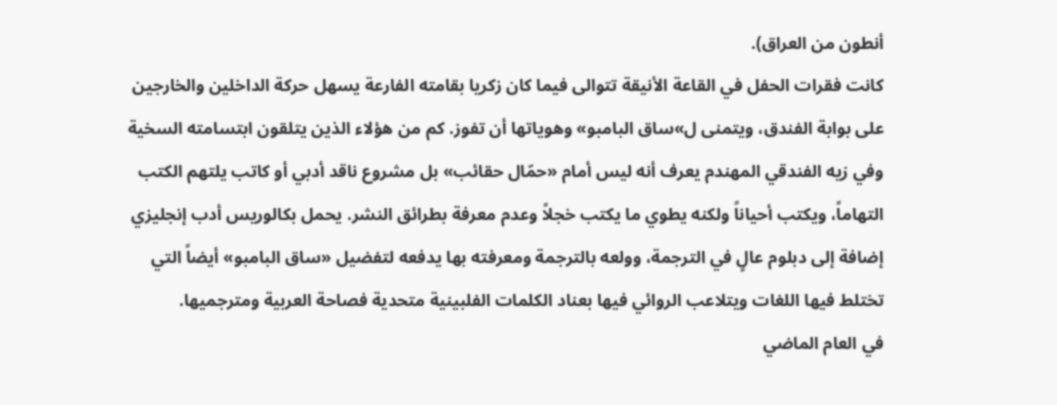أنطون من العراق).
كانت فقرات الحفل في القاعة الأنيقة تتوالى فيما كان زكريا بقامته الفارعة يسهل حركة الداخلين والخارجين على بوابة الفندق، ويتمنى ل»ساق البامبو» وهوياتها أن تفوز. كم من هؤلاء الذين يتلقون ابتسامته السخية وفي زيه الفندقي المهندم يعرف أنه ليس أمام «حمّال حقائب» بل مشروع ناقد أدبي أو كاتب يلتهم الكتب التهاماً، ويكتب أحياناً ولكنه يطوي ما يكتب خجلاً وعدم معرفة بطرائق النشر. يحمل بكالوريس أدب إنجليزي إضافة إلى دبلوم عالٍ في الترجمة، وولعه بالترجمة ومعرفته بها يدفعه لتفضيل «ساق البامبو» أيضاً التي تختلط فيها اللغات ويتلاعب الروائي فيها بعناد الكلمات الفلبينية متحدية فصاحة العربية ومترجميها.
في العام الماضي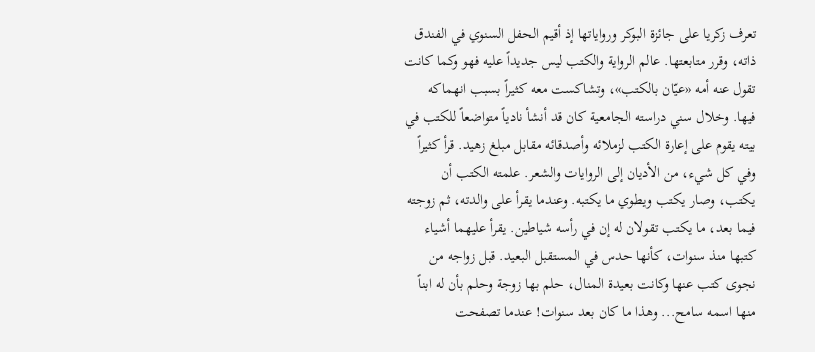تعرف زكريا على جائزة البوكر ورواياتها إذ أقيم الحفل السنوي في الفندق ذاته، وقرر متابعتها. عالم الرواية والكتب ليس جديداً عليه فهو وكما كانت تقول عنه أمه «عيّان بالكتب»، وتشاكست معه كثيراً بسبب انهماكه فيها. وخلال سني دراسته الجامعية كان قد أنشأ نادياً متواضعاً للكتب في بيته يقوم على إعارة الكتب لزملائه وأصدقائه مقابل مبلغ زهيد. قرأ كثيراً وفي كل شيء، من الأديان إلى الروايات والشعر. علمته الكتب أن يكتب، وصار يكتب ويطوي ما يكتبه. وعندما يقرأ على والدته، ثم زوجته فيما بعد، ما يكتب تقولان له إن في رأسه شياطين. يقرأ عليهما أشياء كتبها منذ سنوات، كأنها حدس في المستقبل البعيد. قبل زواجه من نجوى كتب عنها وكانت بعيدة المنال، حلم بها زوجة وحلم بأن له ابناً منها اسمه سامح... وهذا ما كان بعد سنوات! عندما تصفحت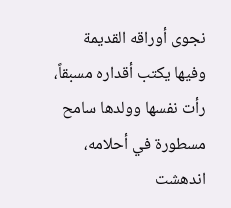نجوى أوراقه القديمة وفيها يكتب أقداره مسبقاً، رأت نفسها وولدها سامح مسطورة في أحلامه، اندهشت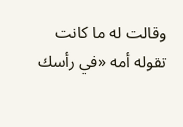وقالت له ما كانت تقوله أمه «في رأسك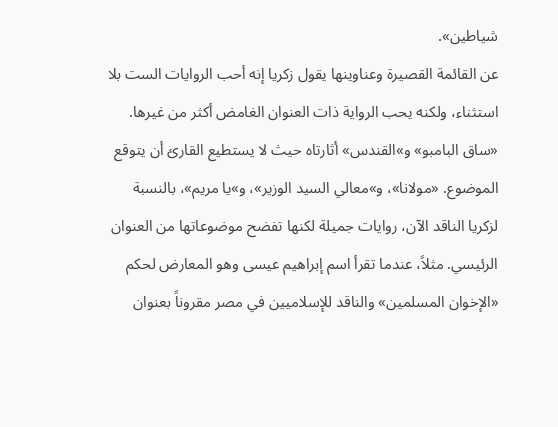شياطين».
عن القائمة القصيرة وعناوينها يقول زكريا إنه أحب الروايات الست بلا استثناء، ولكنه يحب الرواية ذات العنوان الغامض أكثر من غيرها. «ساق البامبو» و»القندس» أثارتاه حيث لا يستطيع القارئ أن يتوقع الموضوع. «مولانا»، و»معالي السيد الوزير»، و»يا مريم»، بالنسبة لزكريا الناقد الآن، روايات جميلة لكنها تفضح موضوعاتها من العنوان الرئيسي. مثلاً، عندما تقرأ اسم إبراهيم عيسى وهو المعارض لحكم «الإخوان المسلمين» والناقد للإسلاميين في مصر مقروناً بعنوان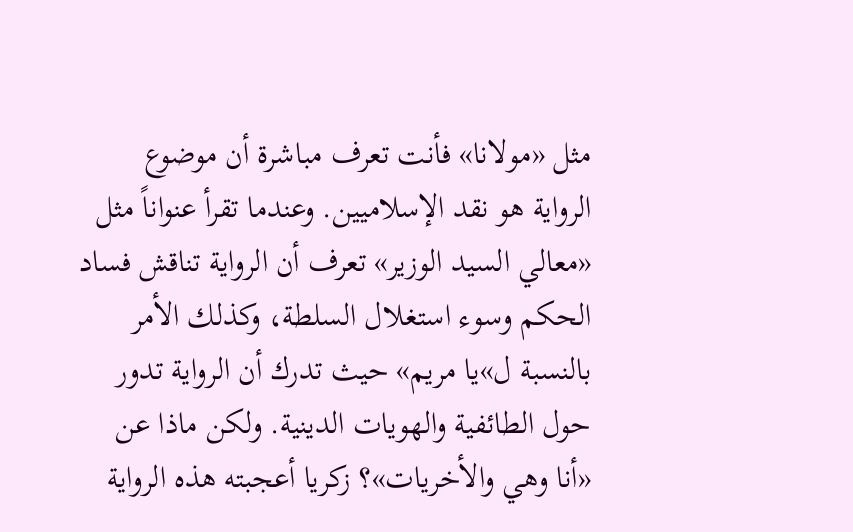مثل «مولانا» فأنت تعرف مباشرة أن موضوع الرواية هو نقد الإسلاميين. وعندما تقرأ عنواناً مثل «معالي السيد الوزير» تعرف أن الرواية تناقش فساد الحكم وسوء استغلال السلطة، وكذلك الأمر بالنسبة ل»يا مريم» حيث تدرك أن الرواية تدور حول الطائفية والهويات الدينية. ولكن ماذا عن «أنا وهي والأخريات»؟ زكريا أعجبته هذه الرواية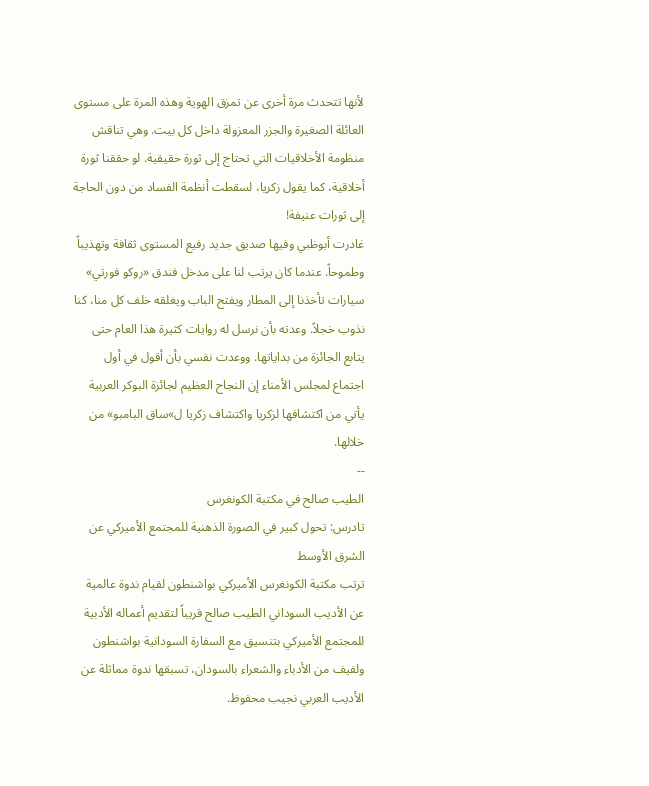لأنها تتحدث مرة أخرى عن تمزق الهوية وهذه المرة على مستوى العائلة الصغيرة والجزر المعزولة داخل كل بيت. وهي تناقش منظومة الأخلاقيات التي تحتاج إلى ثورة حقيقية. لو حققنا ثورة أخلاقية، كما يقول زكريا، لسقطت أنظمة الفساد من دون الحاجة إلى ثورات عنيفة!
غادرت أبوظبي وفيها صديق جديد رفيع المستوى ثقافة وتهذيباً وطموحاً. عندما كان يرتب لنا على مدخل فندق «روكو فورتي» سيارات تأخذنا إلى المطار ويفتح الباب ويغلقه خلف كل منا، كنا نذوب خجلاً. وعدته بأن نرسل له روايات كثيرة هذا العام حتى يتابع الجائزة من بداياتها. ووعدت نفسي بأن أقول في أول اجتماع لمجلس الأمناء إن النجاح العظيم لجائزة البوكر العربية يأتي من اكتشافها لزكريا واكتشاف زكريا ل»ساق البامبو» من خلالها.
--
الطيب صالح في مكتبة الكونغرس
تادرس: تحول كبير في الصورة الذهنية للمجتمع الأميركي عن الشرق الأوسط
ترتب مكتبة الكونغرس الأميركي بواشنطون لقيام ندوة عالمية عن الأديب السوداني الطيب صالح قريباً لتقديم أعماله الأدبية للمجتمع الأميركي بتنسيق مع السفارة السودانية بواشنطون ولفيف من الأدباء والشعراء بالسودان، تسبقها ندوة مماثلة عن الأديب العربي نجيب محفوظ.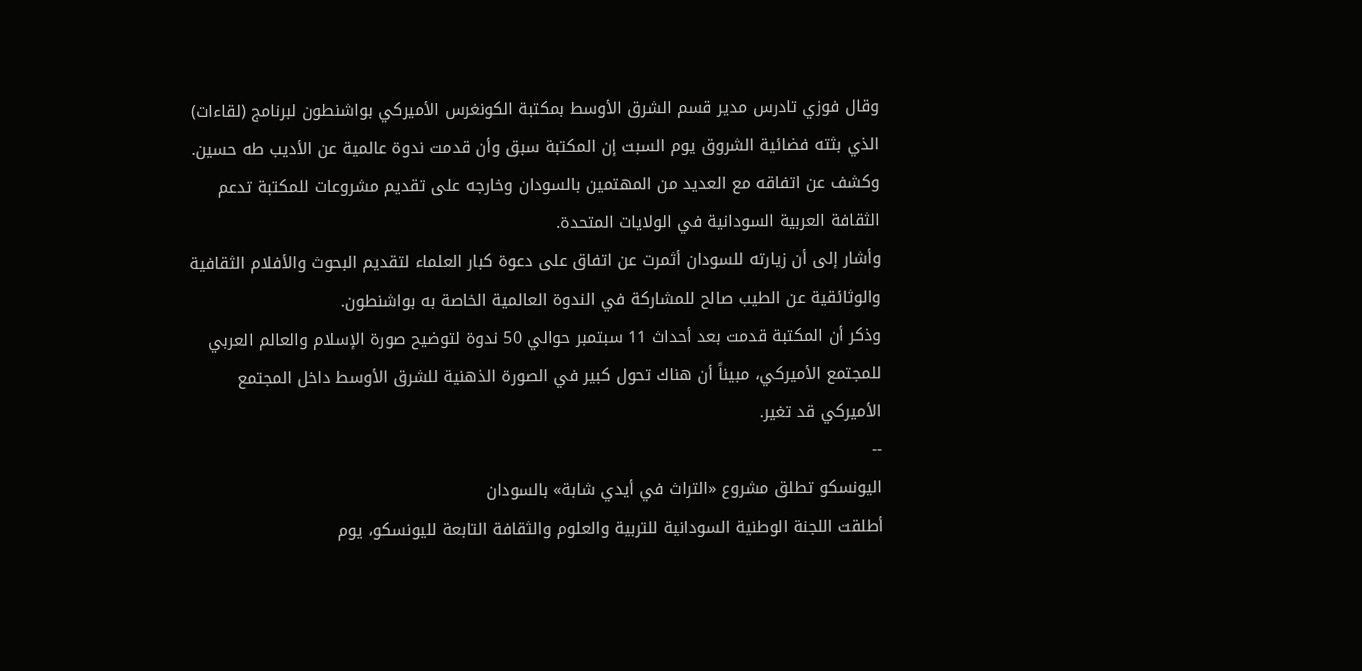وقال فوزي تادرس مدير قسم الشرق الأوسط بمكتبة الكونغرس الأميركي بواشنطون لبرنامج (لقاءات) الذي بثته فضائية الشروق يوم السبت إن المكتبة سبق وأن قدمت ندوة عالمية عن الأديب طه حسين.
وكشف عن اتفاقه مع العديد من المهتمين بالسودان وخارجه على تقديم مشروعات للمكتبة تدعم الثقافة العربية السودانية في الولايات المتحدة.
وأشار إلى أن زيارته للسودان أثمرت عن اتفاق على دعوة كبار العلماء لتقديم البحوث والأفلام الثقافية والوثائقية عن الطيب صالح للمشاركة في الندوة العالمية الخاصة به بواشنطون.
وذكر أن المكتبة قدمت بعد أحداث 11 سبتمبر حوالي 50 ندوة لتوضيح صورة الإسلام والعالم العربي للمجتمع الأميركي، مبيناً أن هناك تحول كبير في الصورة الذهنية للشرق الأوسط داخل المجتمع الأميركي قد تغير.
--
اليونسكو تطلق مشروع «التراث في أيدي شابة» بالسودان
أطلقت اللجنة الوطنية السودانية للتربية والعلوم والثقافة التابعة لليونسكو، يوم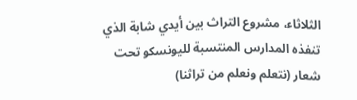الثلاثاء، مشروع التراث بين أيدي شابة الذي تنفذه المدارس المنتسبة لليونسكو تحت شعار (نتعلم ونعلم من تراثنا)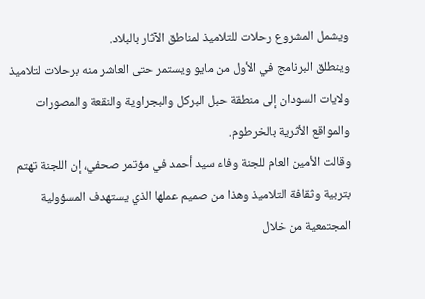ويشمل المشروع رحلات للتلاميذ لمناطق الآثار بالبلاد.
وينطلق البرنامج في الأول من مايو ويستمر حتى العاشر منه برحلات لتلاميذ ولايات السودان إلى منطقة حبل البركل والبجراوية والنقعة والمصورات والمواقع الأثرية بالخرطوم.
وقالت الأمين العام للجنة وفاء سيد أحمد في مؤتمر صحفي، إن اللجنة تهتم بتربية وثقافة التلاميذ وهذا من صميم عملها الذي يستهدف المسؤولية المجتمعية من خلال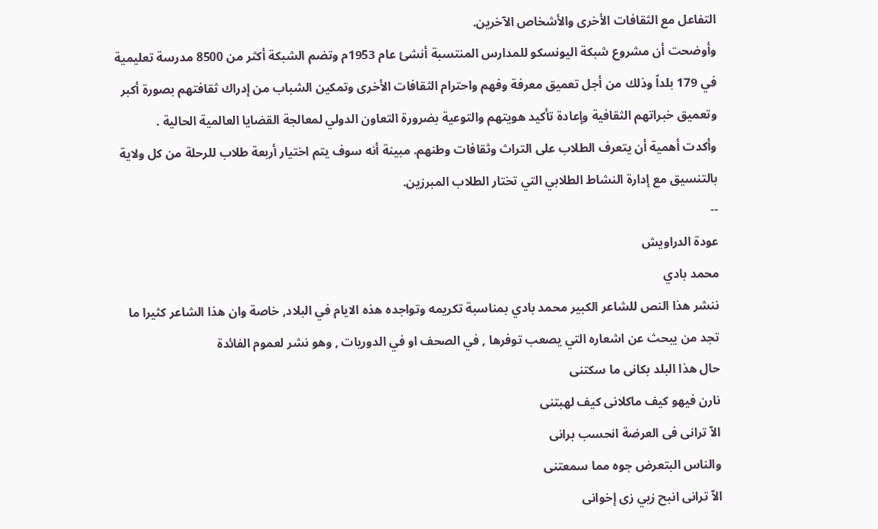التفاعل مع الثقافات الأخرى والأشخاص الآخرين.
وأوضحت أن مشروع شبكة اليونسكو للمدارس المنتسبة أنشئ عام 1953م وتضم الشبكة أكثر من 8500 مدرسة تعليمية في 179 بلداً وذلك من أجل تعميق معرفة وفهم واحترام الثقافات الأخرى وتمكين الشباب من إدراك ثقافتهم بصورة أكبر وتعميق خبراتهم الثقافية وإعادة تأكيد هويتهم والتوعية بضرورة التعاون الدولي لمعالجة القضايا العالمية الحالية .
وأكدت أهمية أن يتعرف الطلاب على التراث وثقافات وطنهم. مبينة أنه سوف يتم اختيار أربعة طلاب للرحلة من كل ولاية بالتنسيق مع إدارة النشاط الطلابي التي تختار الطلاب المبرزين.
--
عودة الدراويش
محمد بادي
ننشر هذا النص للشاعر الكبير محمد بادي بمناسبة تكريمه وتواجده هذه الايام في البلاد, خاصة وان هذا الشاعر كثيرا ما تجد من يبحث عن اشعاره التي يصعب توفرها , في الصحف او في الدوريات , وهو نشر لعموم الفائدة
حال هذا البلد بكانى ما سكتنى
نارن فيهو كيف ماكلانى كيف لهبتنى
الاّ ترانى فى العرضة انحسب برانى
والناس البتعرض جوه مما سمعتنى
الاّ ترانى انبح زيي زى إخوانى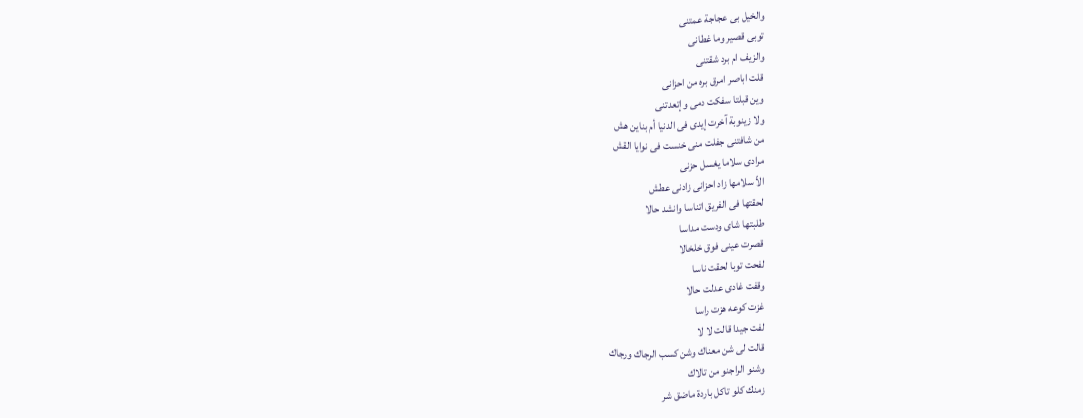والخيل بى عجاجة عمتنى
توبى قصير وما غطانى
والزيف ام برد شقتنى
قلت اباصر امرق بره من احزانى
وين قبلتا سفكت دمى وإتعدتنى
ولا زينوبة آخرت إيدى فى الدنيا أم بناين هش
من شافتنى جفلت منى خنست فى نوايا القش
مرادى سلاما يغسل حزنى
الاّ سلامها زاد احزانى زادنى عطش
لحقتها فى الفريق اتناسا وانشد حالا
طلبتها شاى ودست مداسا
قصرت عينى فوق خلخالا
لفحت توبا لحقت ناسا
وقفت غادى عدلت حالا
غزت كوعه هزت راسا
لفت جيدا قالت لا لا
قالت لى شن معناك وشن كسب الرجاك ورجاك
وشنو الراجنو من تالاك
زمنك كلو تاكل باردة ماضق شر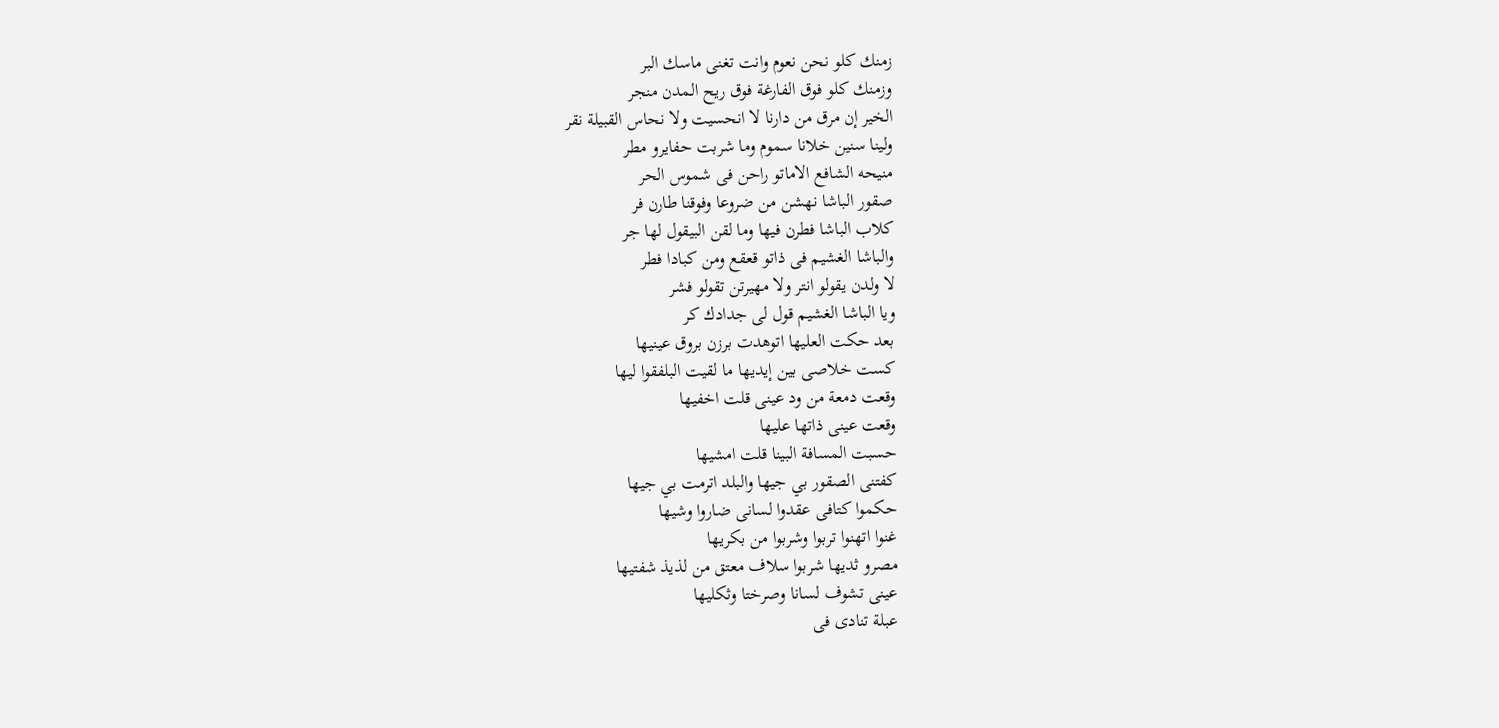زمنك كلو نحن نعوم وانت تغنى ماسك البر
وزمنك كلو فوق الفارغة فوق ريح المدن منجر
الخير إن مرق من دارنا لا انحسيت ولا نحاس القبيلة نقر
ولينا سنين خلانا سموم وما شربت حفايرو مطر
منيحه الشافع الاماتو راحن فى شموس الحر
صقور الباشا نهشن من ضروعا وفوقنا طارن فر
كلاب الباشا فطرن فيها وما لقن البيقول لها جر
والباشا الغشيم فى ذاتو قعقع ومن كبادا فطر
لا ولدن يقولو انتر ولا مهيرتن تقولو فشر
ويا الباشا الغشيم قول لى جدادك كر
بعد حكت العليها اتوهدت برزن بروق عينيها
كست خلاصى بين إيديها ما لقيت البلفقوا ليها
وقعت دمعة من ود عينى قلت اخفيها
وقعت عينى ذاتها عليها
حسبت المسافة البينا قلت امشيها
كفتنى الصقور بي جيها والبلد اترمت بي جيها
حكموا كتافى عقدوا لسانى ضاروا وشيها
غنوا اتهنوا تربوا وشربوا من بكريها
مصرو ثديها شربوا سلاف معتق من لذيذ شفتيها
عينى تشوف لسانا وصرختا وثكليها
عبلة تنادى فى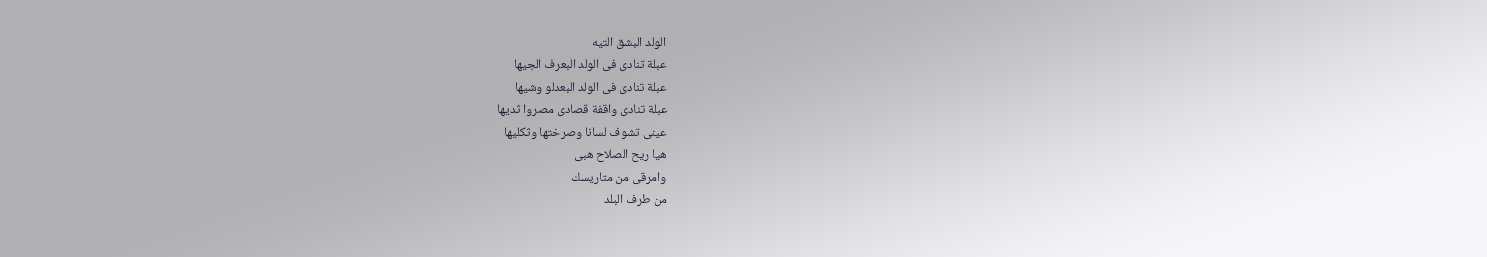الولد البشق التيه
عبلة تنادى فى الولد البعرف الجيها
عبلة تنادى فى الولد البعدلو وشيها
عبلة تنادى واقفة قصادى مصروا ثديها
عينى تشوف لسانا وصرختها وثكليها
هيا ريح الصلاح هبى
وامرقى من متاريسك
من طرف البلد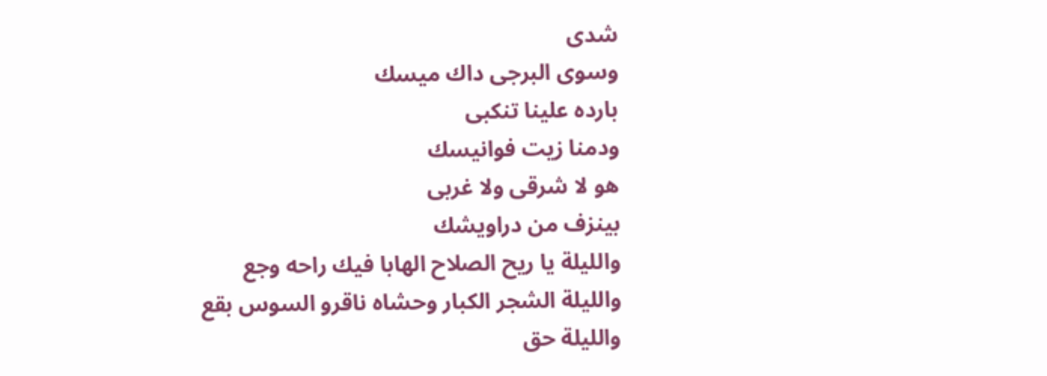شدى
وسوى البرجى داك ميسك
بارده علينا تنكبى
ودمنا زيت فوانيسك
هو لا شرقى ولا غربى
بينزف من دراويشك
والليلة يا ريح الصلاح الهابا فيك راحه وجع
والليلة الشجر الكبار وحشاه ناقرو السوس بقع
والليلة حق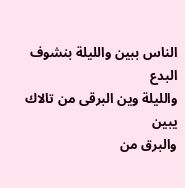الناس ببين والليلة بنشوف البدع
والليلة وين البرقى من تالاك يبين
والبرق من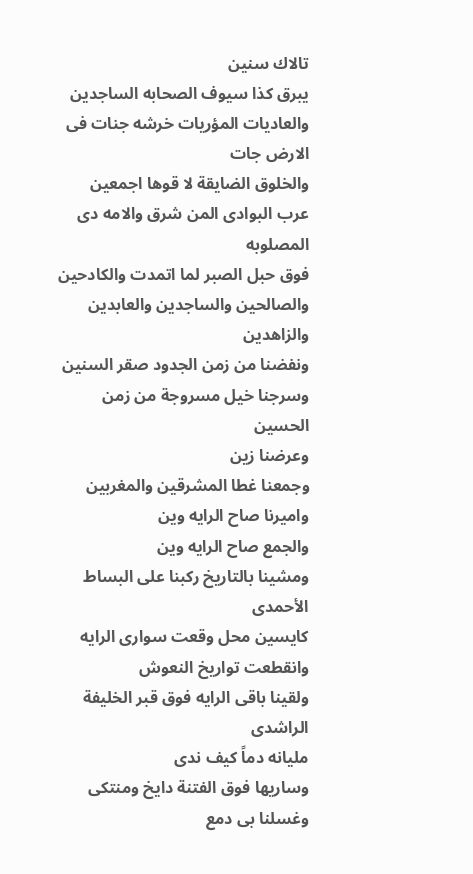تالاك سنين
يبرق كذا سيوف الصحابه الساجدين
والعاديات المؤريات خرشه جنات فى الارض جات
والخلوق الضايقة لا قوها اجمعين
عرب البوادى المن شرق والامه دى المصلوبه
فوق حبل الصبر لما اتمدت والكادحين
والصالحين والساجدين والعابدين والزاهدين
ونفضنا من زمن الجدود صقر السنين
وسرجنا خيل مسروجة من زمن الحسين
وعرضنا زين
وجمعنا غطا المشرقين والمغربين
واميرنا صاح الرايه وين
والجمع صاح الرايه وين
ومشينا بالتاريخ ركبنا على البساط الأحمدى
كايسين محل وقعت سوارى الرايه
وانقطعت تواريخ النعوش
ولقينا باقى الرايه فوق قبر الخليفة الراشدى
مليانه دماً كيف ندى
وساريها فوق الفتنة دايخ ومنتكى
وغسلنا بى دمع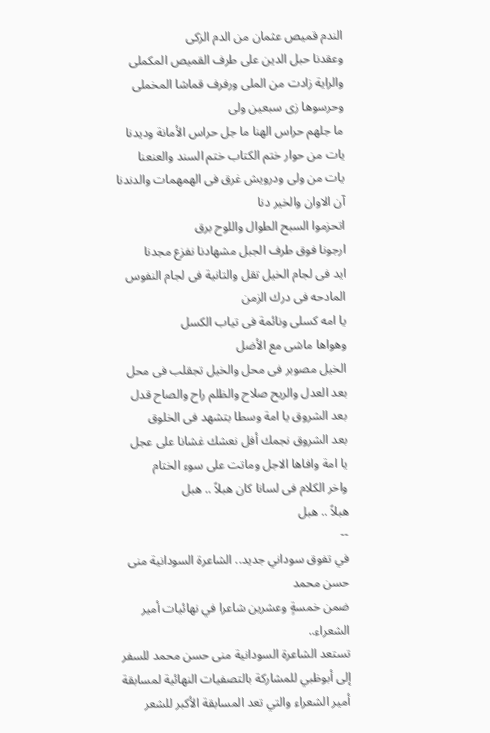الندم قميص عثمان من الدم الزكى
وعقدنا حبل الدين على طرف القميص المكملى
والراية زادت من الملى ورفرف قماشا المخملى
وحرسوها زى سبعين ولى
ما جلهم حراس الهنا ما جل حراس الأمانة وديدنا
يات من حوار ختم الكتاب ختم السند والعنعنا
يات من ولى ودرويش غرق فى الهمهمات والدندنا
آن الاوان والخير دنا
اتحزموا السبح الطوال واللوح برق
ارجونا فوق طرف الجبل مشهادنا نفزع مجدنا
ايد فى لجام الخيل تقل والتانية فى لجام النفوس
المادحه فى درك الزمن
يا امه كسلى ونائمة فى تياب الكسل
وهواها ماشى مع الأضل
الخيل مصوبر فى محل والخيل تجقلب فى محل
بعد العدل والريح صلاح والظلم راح والصاح قدل
بعد الشروق يا امة وسطا بتشهد فى الخلوق
بعد الشروق نجمك أفل نعشك غشانا على عجل
يا امة وافاها الاجل وماتت على سوء الختام
واخر الكلام فى لسانا كان هبلاً .. هبل
هبلاً .. هبل
--
في تفوق سوداني جديد.. الشاعرة السودانية منى حسن محمد
ضمن خمسةٍ وعشرين شاعرا في نهائيات أمير الشعراء..
تستعد الشاعرة السودانية منى حسن محمد للسفر إلى أبوظبي للمشاركة بالتصفيات النهائية لمسابقة أمير الشعراء والتي تعد المسابقة الأكبر للشعر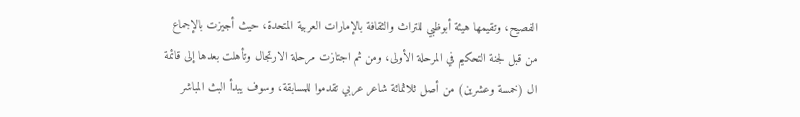الفصيح، وتقيمها هيئة أبوظبي للتراث والثقافة بالإمارات العربية المتحدة، حيث أجيزت بالإجماع من قبل لجنة التحكيم في المرحلة الأولى، ومن ثم اجتازت مرحلة الارتجال وتأهلت بعدها إلى قائمة ال (خمسة وعشرين) من أصل ثلاثمائة شاعر عربي تقدموا للمسابقة، وسوف يبدأ البث المباشر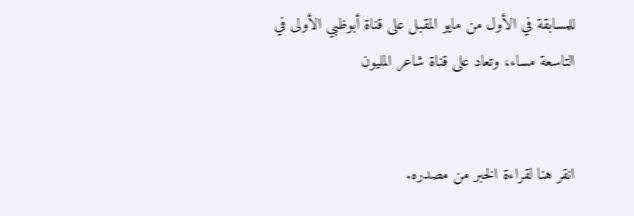للمسابقة في الأول من مايو المقبل على قناة أبوظبي الأولى في التاسعة مساء، وتعاد على قناة شاعر المليون


انقر هنا لقراءة الخبر من مصدره.